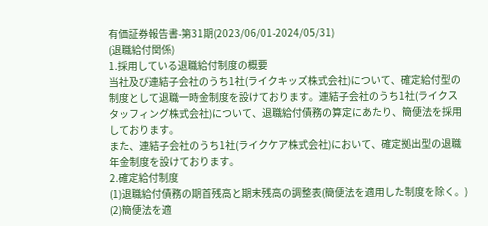有価証券報告書-第31期(2023/06/01-2024/05/31)
(退職給付関係)
1.採用している退職給付制度の概要
当社及び連結子会社のうち1社(ライクキッズ株式会社)について、確定給付型の制度として退職一時金制度を設けております。連結子会社のうち1社(ライクスタッフィング株式会社)について、退職給付債務の算定にあたり、簡便法を採用しております。
また、連結子会社のうち1社(ライクケア株式会社)において、確定拠出型の退職年金制度を設けております。
2.確定給付制度
(1)退職給付債務の期首残高と期末残高の調整表(簡便法を適用した制度を除く。)
(2)簡便法を適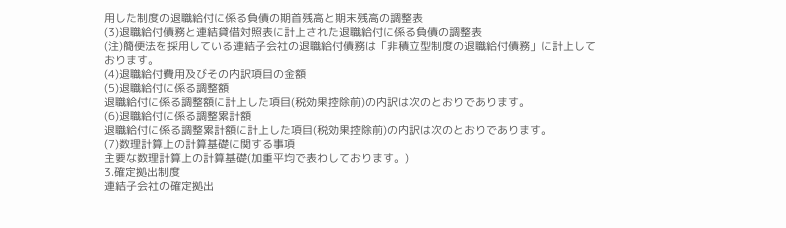用した制度の退職給付に係る負債の期首残高と期末残高の調整表
(3)退職給付債務と連結貸借対照表に計上された退職給付に係る負債の調整表
(注)簡便法を採用している連結子会社の退職給付債務は「非積立型制度の退職給付債務」に計上しております。
(4)退職給付費用及びその内訳項目の金額
(5)退職給付に係る調整額
退職給付に係る調整額に計上した項目(税効果控除前)の内訳は次のとおりであります。
(6)退職給付に係る調整累計額
退職給付に係る調整累計額に計上した項目(税効果控除前)の内訳は次のとおりであります。
(7)数理計算上の計算基礎に関する事項
主要な数理計算上の計算基礎(加重平均で表わしております。)
3.確定拠出制度
連結子会社の確定拠出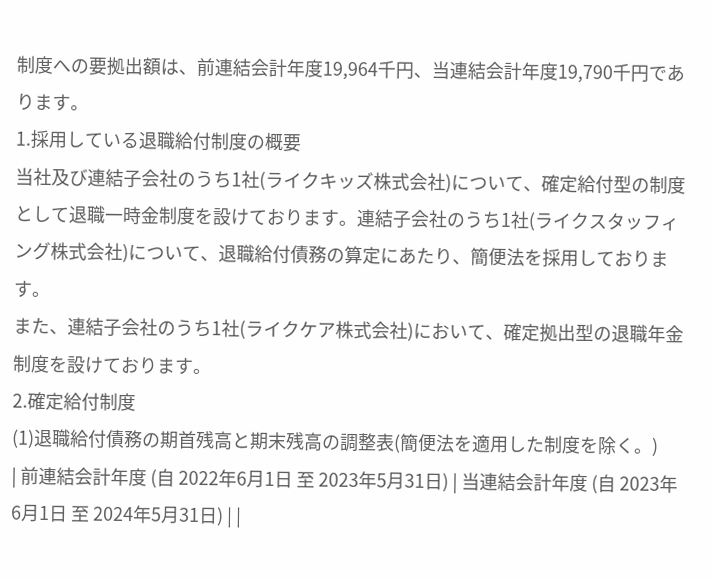制度への要拠出額は、前連結会計年度19,964千円、当連結会計年度19,790千円であります。
1.採用している退職給付制度の概要
当社及び連結子会社のうち1社(ライクキッズ株式会社)について、確定給付型の制度として退職一時金制度を設けております。連結子会社のうち1社(ライクスタッフィング株式会社)について、退職給付債務の算定にあたり、簡便法を採用しております。
また、連結子会社のうち1社(ライクケア株式会社)において、確定拠出型の退職年金制度を設けております。
2.確定給付制度
(1)退職給付債務の期首残高と期末残高の調整表(簡便法を適用した制度を除く。)
| 前連結会計年度 (自 2022年6月1日 至 2023年5月31日) | 当連結会計年度 (自 2023年6月1日 至 2024年5月31日) | |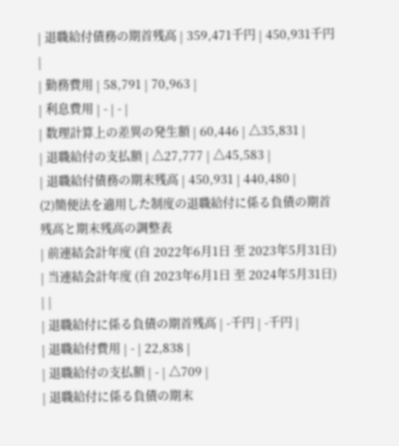| 退職給付債務の期首残高 | 359,471千円 | 450,931千円 |
| 勤務費用 | 58,791 | 70,963 |
| 利息費用 | - | - |
| 数理計算上の差異の発生額 | 60,446 | △35,831 |
| 退職給付の支払額 | △27,777 | △45,583 |
| 退職給付債務の期末残高 | 450,931 | 440,480 |
(2)簡便法を適用した制度の退職給付に係る負債の期首残高と期末残高の調整表
| 前連結会計年度 (自 2022年6月1日 至 2023年5月31日) | 当連結会計年度 (自 2023年6月1日 至 2024年5月31日) | |
| 退職給付に係る負債の期首残高 | -千円 | -千円 |
| 退職給付費用 | - | 22,838 |
| 退職給付の支払額 | - | △709 |
| 退職給付に係る負債の期末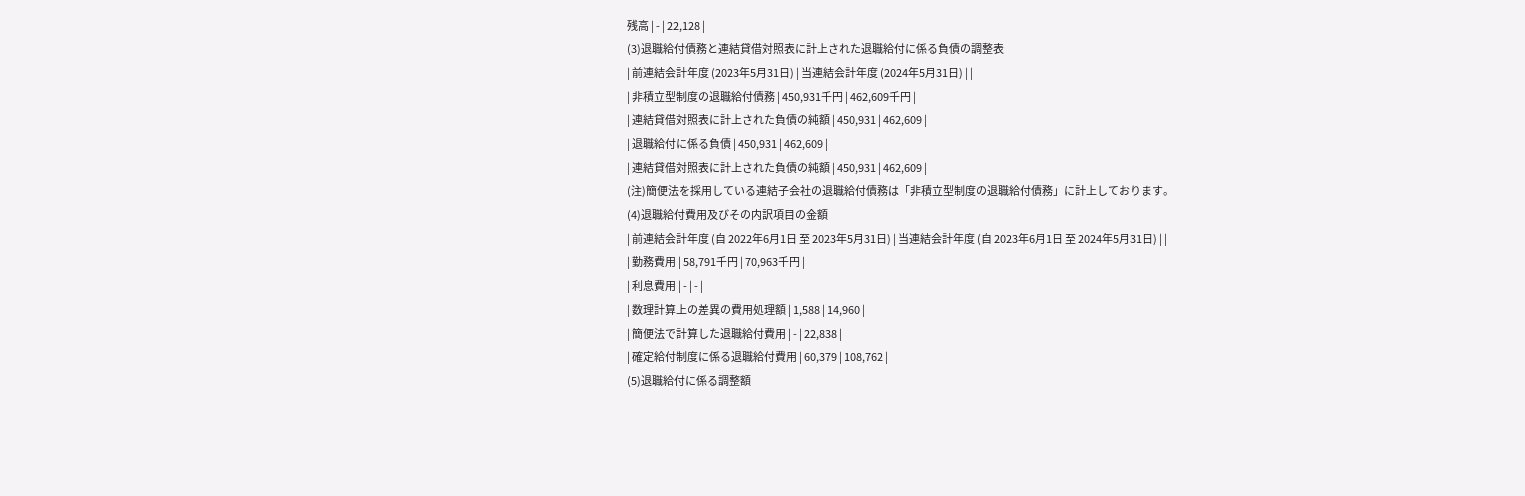残高 | - | 22,128 |
(3)退職給付債務と連結貸借対照表に計上された退職給付に係る負債の調整表
| 前連結会計年度 (2023年5月31日) | 当連結会計年度 (2024年5月31日) | |
| 非積立型制度の退職給付債務 | 450,931千円 | 462,609千円 |
| 連結貸借対照表に計上された負債の純額 | 450,931 | 462,609 |
| 退職給付に係る負債 | 450,931 | 462,609 |
| 連結貸借対照表に計上された負債の純額 | 450,931 | 462,609 |
(注)簡便法を採用している連結子会社の退職給付債務は「非積立型制度の退職給付債務」に計上しております。
(4)退職給付費用及びその内訳項目の金額
| 前連結会計年度 (自 2022年6月1日 至 2023年5月31日) | 当連結会計年度 (自 2023年6月1日 至 2024年5月31日) | |
| 勤務費用 | 58,791千円 | 70,963千円 |
| 利息費用 | - | - |
| 数理計算上の差異の費用処理額 | 1,588 | 14,960 |
| 簡便法で計算した退職給付費用 | - | 22,838 |
| 確定給付制度に係る退職給付費用 | 60,379 | 108,762 |
(5)退職給付に係る調整額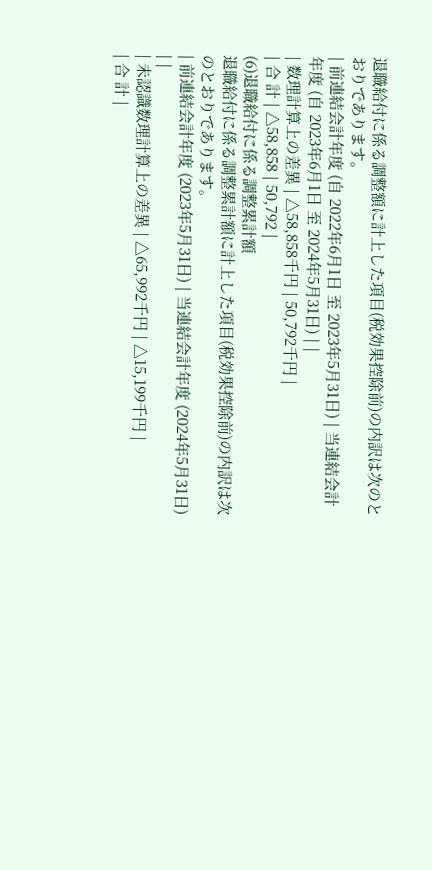退職給付に係る調整額に計上した項目(税効果控除前)の内訳は次のとおりであります。
| 前連結会計年度 (自 2022年6月1日 至 2023年5月31日) | 当連結会計年度 (自 2023年6月1日 至 2024年5月31日) | |
| 数理計算上の差異 | △58,858千円 | 50,792千円 |
| 合 計 | △58,858 | 50,792 |
(6)退職給付に係る調整累計額
退職給付に係る調整累計額に計上した項目(税効果控除前)の内訳は次のとおりであります。
| 前連結会計年度 (2023年5月31日) | 当連結会計年度 (2024年5月31日) | |
| 未認識数理計算上の差異 | △65,992千円 | △15,199千円 |
| 合 計 |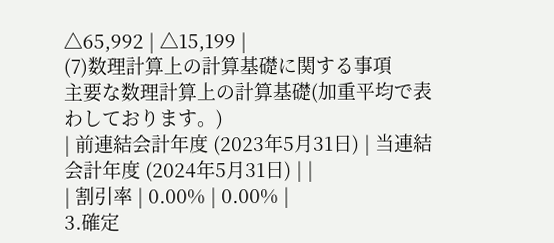△65,992 | △15,199 |
(7)数理計算上の計算基礎に関する事項
主要な数理計算上の計算基礎(加重平均で表わしております。)
| 前連結会計年度 (2023年5月31日) | 当連結会計年度 (2024年5月31日) | |
| 割引率 | 0.00% | 0.00% |
3.確定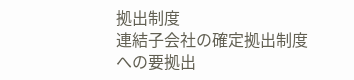拠出制度
連結子会社の確定拠出制度への要拠出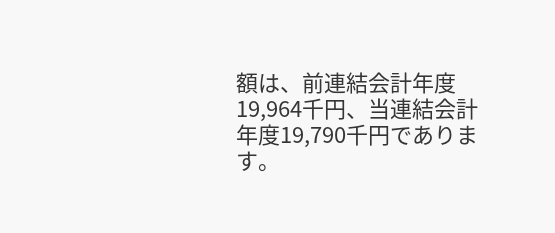額は、前連結会計年度19,964千円、当連結会計年度19,790千円であります。